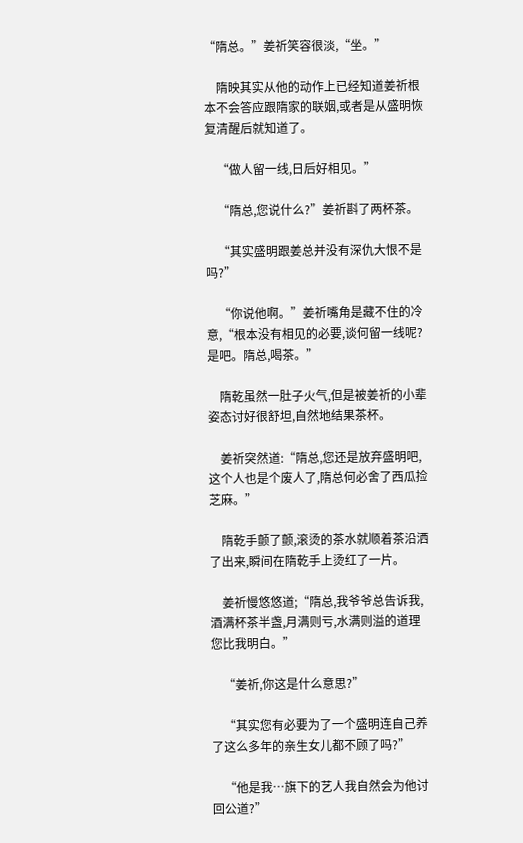“隋总。”姜祈笑容很淡,“坐。”

    隋映其实从他的动作上已经知道姜祈根本不会答应跟隋家的联姻,或者是从盛明恢复清醒后就知道了。

    “做人留一线,日后好相见。”

    “隋总,您说什么?”姜祈斟了两杯茶。

    “其实盛明跟姜总并没有深仇大恨不是吗?”

    “你说他啊。”姜祈嘴角是藏不住的冷意,“根本没有相见的必要,谈何留一线呢?是吧。隋总,喝茶。”

    隋乾虽然一肚子火气,但是被姜祈的小辈姿态讨好很舒坦,自然地结果茶杯。

    姜祈突然道:“隋总,您还是放弃盛明吧,这个人也是个废人了,隋总何必舍了西瓜捡芝麻。”

    隋乾手颤了颤,滚烫的茶水就顺着茶沿洒了出来,瞬间在隋乾手上烫红了一片。

    姜祈慢悠悠道;“隋总,我爷爷总告诉我,酒满杯茶半盏,月满则亏,水满则溢的道理您比我明白。”

    “姜祈,你这是什么意思?”

    “其实您有必要为了一个盛明连自己养了这么多年的亲生女儿都不顾了吗?”

    “他是我…旗下的艺人我自然会为他讨回公道?”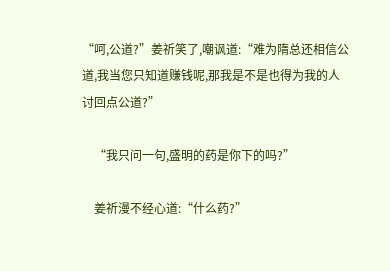“呵,公道?”姜祈笑了,嘲讽道:“难为隋总还相信公道,我当您只知道赚钱呢,那我是不是也得为我的人讨回点公道?”

    “我只问一句,盛明的药是你下的吗?”

    姜祈漫不经心道:“什么药?”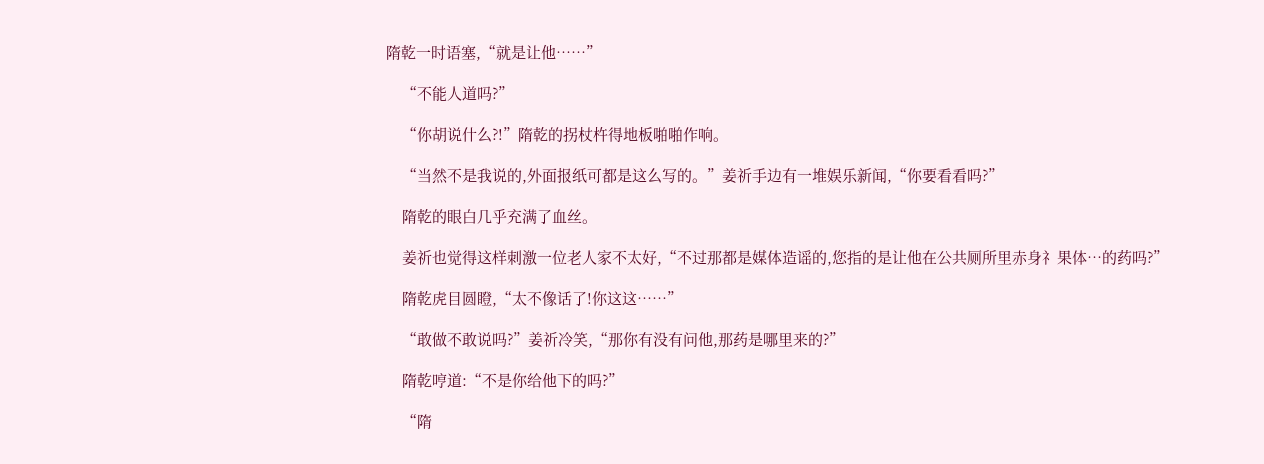隋乾一时语塞,“就是让他……”

    “不能人道吗?”

    “你胡说什么?!”隋乾的拐杖杵得地板啪啪作响。

    “当然不是我说的,外面报纸可都是这么写的。”姜祈手边有一堆娱乐新闻,“你要看看吗?”

    隋乾的眼白几乎充满了血丝。

    姜祈也觉得这样刺激一位老人家不太好,“不过那都是媒体造谣的,您指的是让他在公共厕所里赤身礻果体…的药吗?”

    隋乾虎目圆瞪,“太不像话了!你这这……”

    “敢做不敢说吗?”姜祈冷笑,“那你有没有问他,那药是哪里来的?”

    隋乾哼道:“不是你给他下的吗?”

    “隋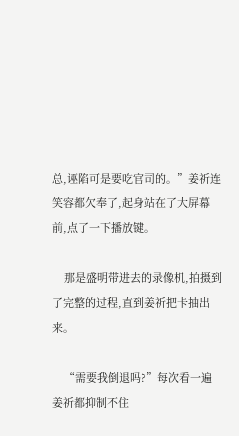总,诬陷可是要吃官司的。”姜祈连笑容都欠奉了,起身站在了大屏幕前,点了一下播放键。

    那是盛明带进去的录像机,拍摄到了完整的过程,直到姜祈把卡抽出来。

    “需要我倒退吗?”每次看一遍姜祈都抑制不住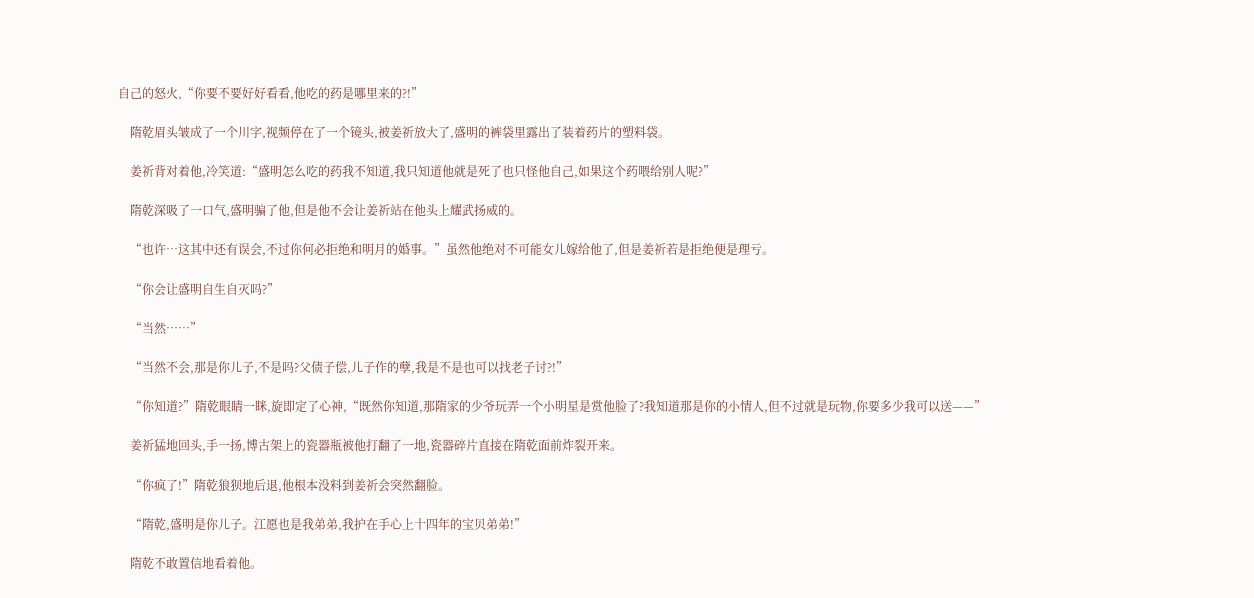自己的怒火,“你要不要好好看看,他吃的药是哪里来的?!”

    隋乾眉头皱成了一个川字,视频停在了一个镜头,被姜祈放大了,盛明的裤袋里露出了装着药片的塑料袋。

    姜祈背对着他,冷笑道:“盛明怎么吃的药我不知道,我只知道他就是死了也只怪他自己,如果这个药喂给别人呢?”

    隋乾深吸了一口气,盛明骗了他,但是他不会让姜祈站在他头上耀武扬威的。

    “也许…这其中还有误会,不过你何必拒绝和明月的婚事。”虽然他绝对不可能女儿嫁给他了,但是姜祈若是拒绝便是理亏。

    “你会让盛明自生自灭吗?”

    “当然……”

    “当然不会,那是你儿子,不是吗?父债子偿,儿子作的孽,我是不是也可以找老子讨?!”

    “你知道?”隋乾眼睛一眯,旋即定了心神,“既然你知道,那隋家的少爷玩弄一个小明星是赏他脸了?我知道那是你的小情人,但不过就是玩物,你要多少我可以送——”

    姜祈猛地回头,手一扬,博古架上的瓷器瓶被他打翻了一地,瓷器碎片直接在隋乾面前炸裂开来。

    “你疯了!”隋乾狼狈地后退,他根本没料到姜祈会突然翻脸。

    “隋乾,盛明是你儿子。江愿也是我弟弟,我护在手心上十四年的宝贝弟弟!”

    隋乾不敢置信地看着他。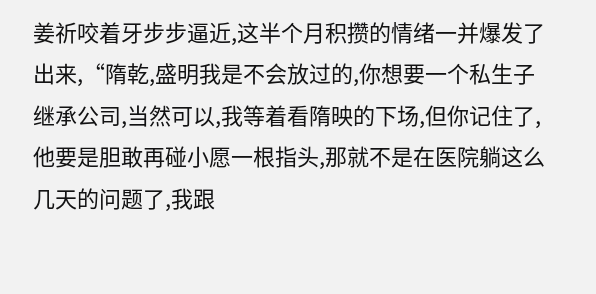姜祈咬着牙步步逼近,这半个月积攒的情绪一并爆发了出来,“隋乾,盛明我是不会放过的,你想要一个私生子继承公司,当然可以,我等着看隋映的下场,但你记住了,他要是胆敢再碰小愿一根指头,那就不是在医院躺这么几天的问题了,我跟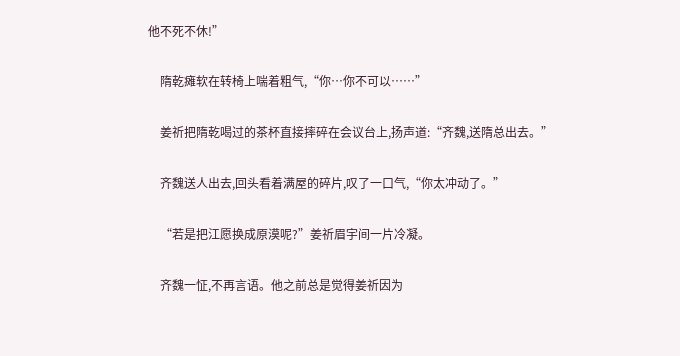他不死不休!”

    隋乾瘫软在转椅上喘着粗气,“你…你不可以……”

    姜祈把隋乾喝过的茶杯直接摔碎在会议台上,扬声道:“齐魏,送隋总出去。”

    齐魏送人出去,回头看着满屋的碎片,叹了一口气,“你太冲动了。”

    “若是把江愿换成原漠呢?”姜祈眉宇间一片冷凝。

    齐魏一怔,不再言语。他之前总是觉得姜祈因为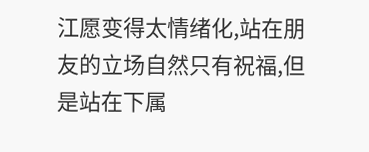江愿变得太情绪化,站在朋友的立场自然只有祝福,但是站在下属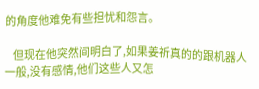的角度他难免有些担忧和怨言。

    但现在他突然间明白了,如果姜祈真的的跟机器人一般,没有感情,他们这些人又怎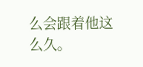么会跟着他这么久。